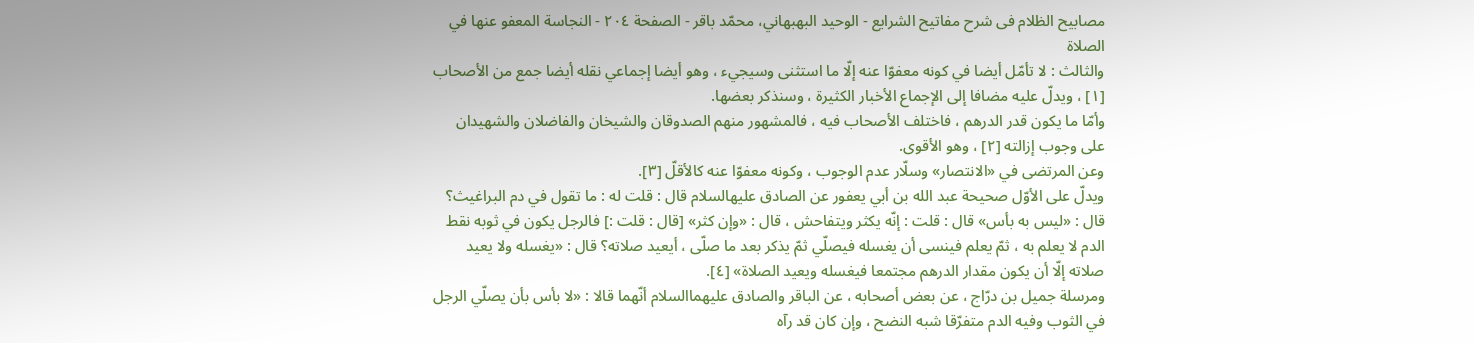مصابيح الظلام فی شرح مفاتیح الشرایع - الوحيد البهبهاني، محمّد باقر - الصفحة ٢٠٤ - النجاسة المعفو عنها في الصلاة
والثالث : لا تأمّل أيضا في كونه معفوّا عنه إلّا ما استثنى وسيجيء ، وهو أيضا إجماعي نقله أيضا جمع من الأصحاب [١] ، ويدلّ عليه مضافا إلى الإجماع الأخبار الكثيرة ، وسنذكر بعضها.
وأمّا ما يكون قدر الدرهم ، فاختلف الأصحاب فيه ، فالمشهور منهم الصدوقان والشيخان والفاضلان والشهيدان على وجوب إزالته [٢] ، وهو الأقوى.
وعن المرتضى في «الانتصار» وسلّار عدم الوجوب ، وكونه معفوّا عنه كالأقلّ [٣].
ويدلّ على الأوّل صحيحة عبد الله بن أبي يعفور عن الصادق عليهالسلام قال : قلت له : ما تقول في دم البراغيث؟ قال : «ليس به بأس» قال : قلت : إنّه يكثر ويتفاحش ، قال : «وإن كثر» [قال : قلت :] فالرجل يكون في ثوبه نقط الدم لا يعلم به ، ثمّ يعلم فينسى أن يغسله فيصلّي ثمّ يذكر بعد ما صلّى ، أيعيد صلاته؟ قال : «يغسله ولا يعيد صلاته إلّا أن يكون مقدار الدرهم مجتمعا فيغسله ويعيد الصلاة» [٤].
ومرسلة جميل بن درّاج ، عن بعض أصحابه ، عن الباقر والصادق عليهماالسلام أنّهما قالا : «لا بأس بأن يصلّي الرجل في الثوب وفيه الدم متفرّقا شبه النضح ، وإن كان قد رآه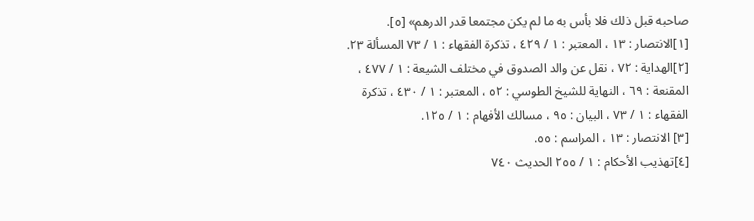صاحبه قبل ذلك فلا بأس به ما لم يكن مجتمعا قدر الدرهم» [٥].
[١]الانتصار : ١٣ ، المعتبر : ١ / ٤٢٩ ، تذكرة الفقهاء : ١ / ٧٣ المسألة ٢٣.
[٢]الهداية : ٧٢ ، نقل عن والد الصدوق في مختلف الشيعة : ١ / ٤٧٧ ، المقنعة : ٦٩ ، النهاية للشيخ الطوسي : ٥٢ ، المعتبر : ١ / ٤٣٠ ، تذكرة الفقهاء : ١ / ٧٣ ، البيان : ٩٥ ، مسالك الأفهام : ١ / ١٢٥.
[٣] الانتصار : ١٣ ، المراسم : ٥٥.
[٤]تهذيب الأحكام : ١ / ٢٥٥ الحديث ٧٤٠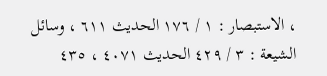، الاستبصار : ١ / ١٧٦ الحديث ٦١١ ، وسائل الشيعة : ٣ / ٤٢٩ الحديث ٤٠٧١ ، ٤٣٥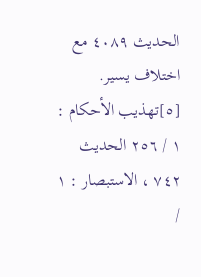الحديث ٤٠٨٩ مع اختلاف يسير.
[٥]تهذيب الأحكام : ١ / ٢٥٦ الحديث ٧٤٢ ، الاستبصار : ١ /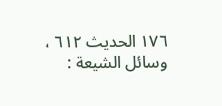١٧٦ الحديث ٦١٢ ، وسائل الشيعة :